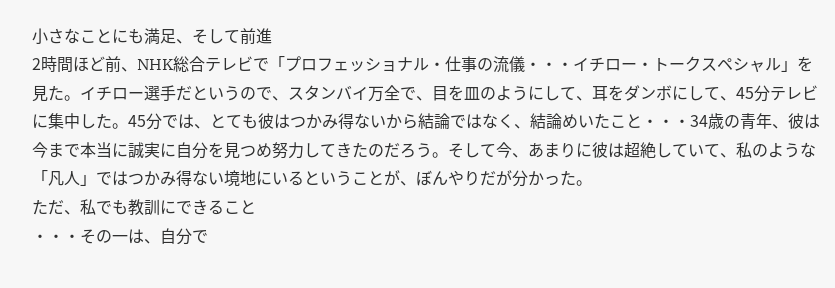小さなことにも満足、そして前進
2時間ほど前、NHK総合テレビで「プロフェッショナル・仕事の流儀・・・イチロー・トークスペシャル」を見た。イチロー選手だというので、スタンバイ万全で、目を皿のようにして、耳をダンボにして、45分テレビに集中した。45分では、とても彼はつかみ得ないから結論ではなく、結論めいたこと・・・34歳の青年、彼は今まで本当に誠実に自分を見つめ努力してきたのだろう。そして今、あまりに彼は超絶していて、私のような「凡人」ではつかみ得ない境地にいるということが、ぼんやりだが分かった。
ただ、私でも教訓にできること
・・・その一は、自分で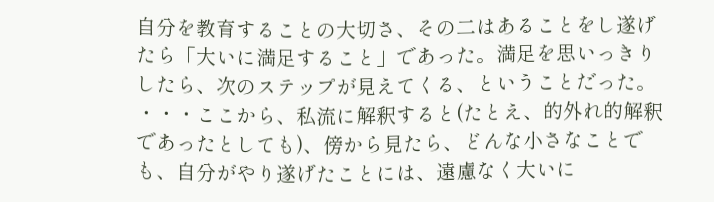自分を教育することの大切さ、その二はあることをし遂げたら「大いに満足すること」であった。満足を思いっきりしたら、次のステップが見えてくる、ということだった。
・・・ここから、私流に解釈すると(たとえ、的外れ的解釈であったとしても)、傍から見たら、どんな小さなことでも、自分がやり遂げたことには、遠慮なく大いに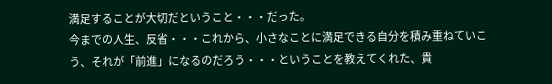満足することが大切だということ・・・だった。
今までの人生、反省・・・これから、小さなことに満足できる自分を積み重ねていこう、それが「前進」になるのだろう・・・ということを教えてくれた、貴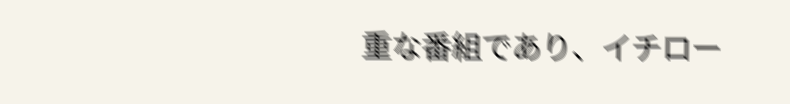重な番組であり、イチロー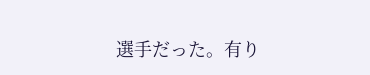選手だった。有り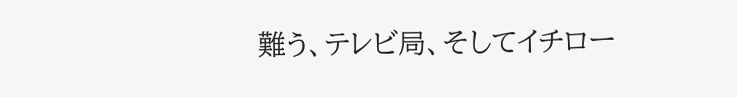難う、テレビ局、そしてイチロー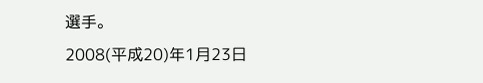選手。
2008(平成20)年1月23日